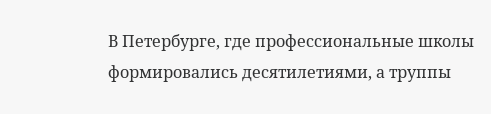В Петербурге, где профессиональные школы формировались десятилетиями, а труппы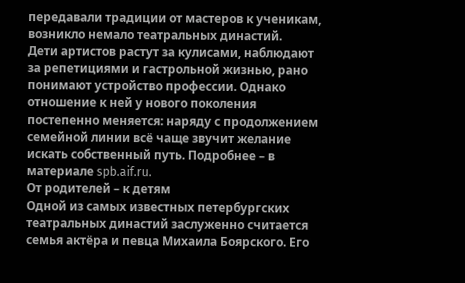передавали традиции от мастеров к ученикам, возникло немало театральных династий.
Дети артистов растут за кулисами, наблюдают за репетициями и гастрольной жизнью, рано понимают устройство профессии. Однако отношение к ней у нового поколения постепенно меняется: наряду с продолжением семейной линии всё чаще звучит желание искать собственный путь. Подробнее – в материале spb.aif.ru.
От родителей – к детям
Одной из самых известных петербургских театральных династий заслуженно считается семья актёра и певца Михаила Боярского. Его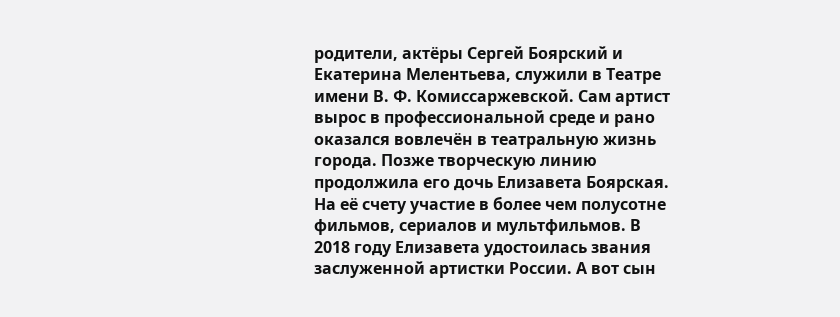родители, актёры Сергей Боярский и Екатерина Мелентьева, служили в Театре имени В. Ф. Комиссаржевской. Сам артист вырос в профессиональной среде и рано оказался вовлечён в театральную жизнь города. Позже творческую линию продолжила его дочь Елизавета Боярская. На её счету участие в более чем полусотне фильмов, сериалов и мультфильмов. В 2018 году Елизавета удостоилась звания заслуженной артистки России. А вот сын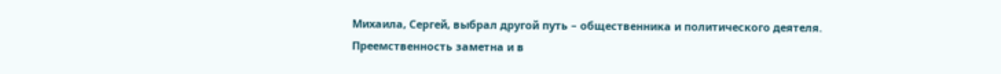Михаила, Сергей, выбрал другой путь – общественника и политического деятеля.
Преемственность заметна и в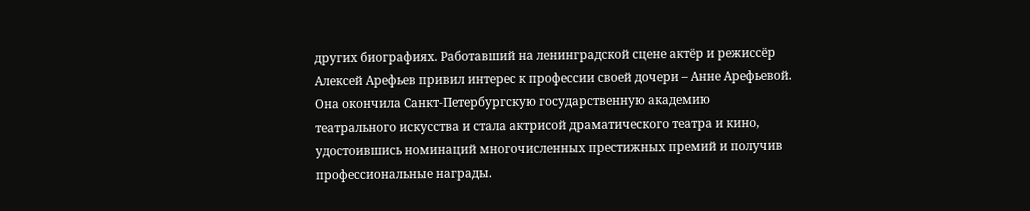других биографиях. Работавший на ленинградской сцене актёр и режиссёр Алексей Арефьев привил интерес к профессии своей дочери – Анне Арефьевой. Она окончила Санкт-Петербургскую государственную академию театрального искусства и стала актрисой драматического театра и кино, удостоившись номинаций многочисленных престижных премий и получив профессиональные награды.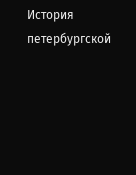История петербургской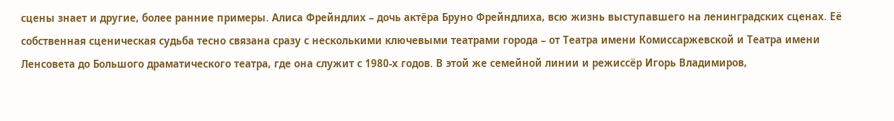сцены знает и другие, более ранние примеры. Алиса Фрейндлих – дочь актёра Бруно Фрейндлиха, всю жизнь выступавшего на ленинградских сценах. Её собственная сценическая судьба тесно связана сразу с несколькими ключевыми театрами города – от Театра имени Комиссаржевской и Театра имени Ленсовета до Большого драматического театра, где она служит с 1980-х годов. В этой же семейной линии и режиссёр Игорь Владимиров,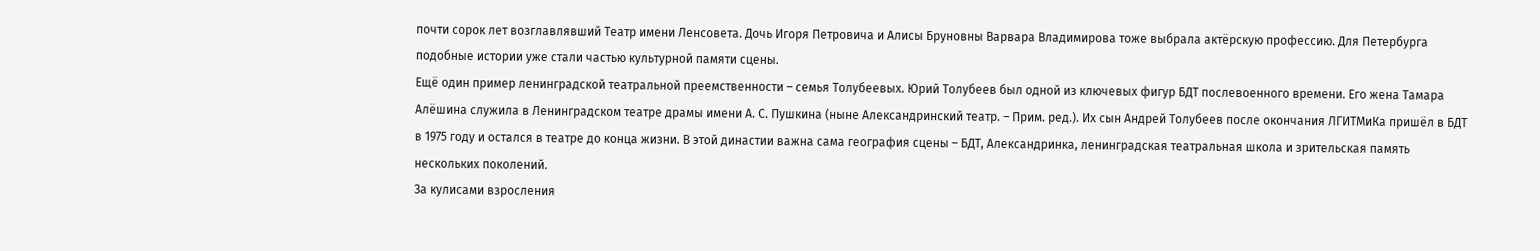почти сорок лет возглавлявший Театр имени Ленсовета. Дочь Игоря Петровича и Алисы Бруновны Варвара Владимирова тоже выбрала актёрскую профессию. Для Петербурга подобные истории уже стали частью культурной памяти сцены.
Ещё один пример ленинградской театральной преемственности – семья Толубеевых. Юрий Толубеев был одной из ключевых фигур БДТ послевоенного времени. Его жена Тамара Алёшина служила в Ленинградском театре драмы имени А. С. Пушкина (ныне Александринский театр. – Прим. ред.). Их сын Андрей Толубеев после окончания ЛГИТМиКа пришёл в БДТ в 1975 году и остался в театре до конца жизни. В этой династии важна сама география сцены – БДТ, Александринка, ленинградская театральная школа и зрительская память нескольких поколений.
За кулисами взросления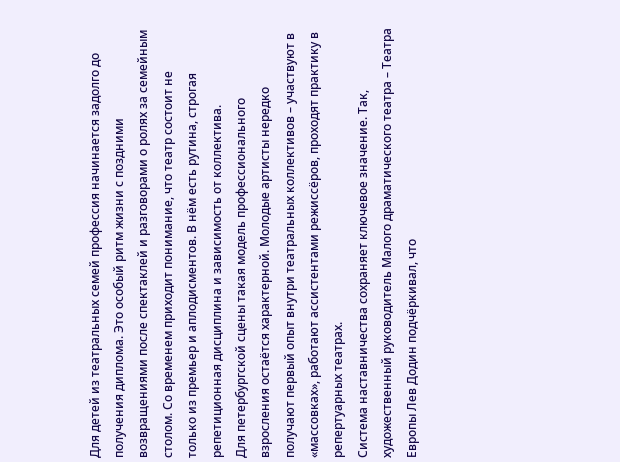Для детей из театральных семей профессия начинается задолго до получения диплома. Это особый ритм жизни с поздними возвращениями после спектаклей и разговорами о ролях за семейным столом. Со временем приходит понимание, что театр состоит не только из премьер и аплодисментов. В нём есть рутина, строгая репетиционная дисциплина и зависимость от коллектива.
Для петербургской сцены такая модель профессионального взросления остаётся характерной. Молодые артисты нередко получают первый опыт внутри театральных коллективов – участвуют в «массовках», работают ассистентами режиссёров, проходят практику в репертуарных театрах.
Система наставничества сохраняет ключевое значение. Так, художественный руководитель Малого драматического театра – Театра Европы Лев Додин подчёркивал, что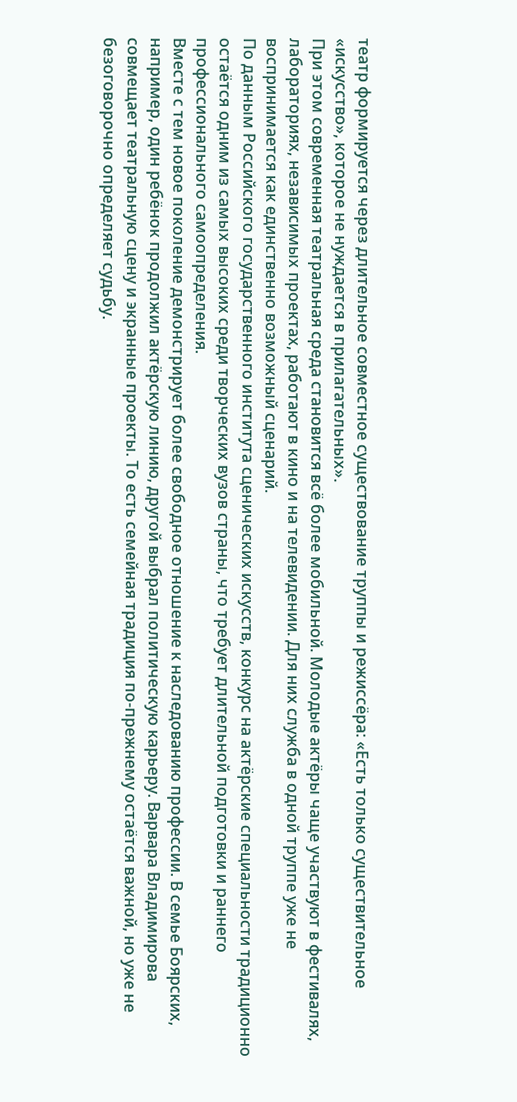театр формируется через длительное совместное существование труппы и режиссёра: «Есть только существительное «искусство», которое не нуждается в прилагательных».
При этом современная театральная среда становится всё более мобильной. Молодые актёры чаще участвуют в фестивалях, лабораториях, независимых проектах, работают в кино и на телевидении. Для них служба в одной труппе уже не воспринимается как единственно возможный сценарий.
По данным Российского государственного института сценических искусств, конкурс на актёрские специальности традиционно остаётся одним из самых высоких среди творческих вузов страны, что требует длительной подготовки и раннего профессионального самоопределения.
Вместе с тем новое поколение демонстрирует более свободное отношение к наследованию профессии. В семье Боярских, например, один ребёнок продолжил актёрскую линию, другой выбрал политическую карьеру. Варвара Владимирова совмещает театральную сцену и экранные проекты. То есть семейная традиция по-прежнему остаётся важной, но уже не безоговорочно определяет судьбу.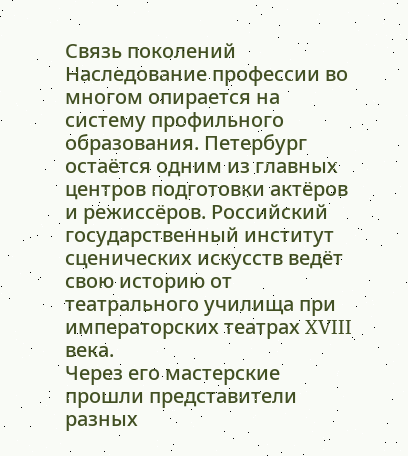Связь поколений
Наследование профессии во многом опирается на систему профильного образования. Петербург остаётся одним из главных центров подготовки актёров и режиссёров. Российский государственный институт сценических искусств ведёт свою историю от театрального училища при императорских театрах XVIII века.
Через его мастерские прошли представители разных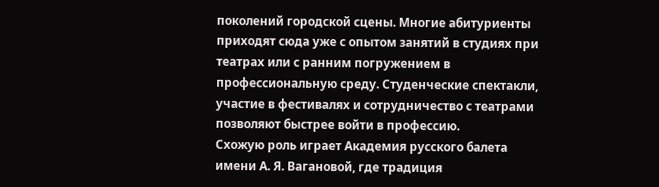поколений городской сцены. Многие абитуриенты приходят сюда уже с опытом занятий в студиях при театрах или с ранним погружением в профессиональную среду. Студенческие спектакли, участие в фестивалях и сотрудничество с театрами позволяют быстрее войти в профессию.
Схожую роль играет Академия русского балета имени А. Я. Вагановой, где традиция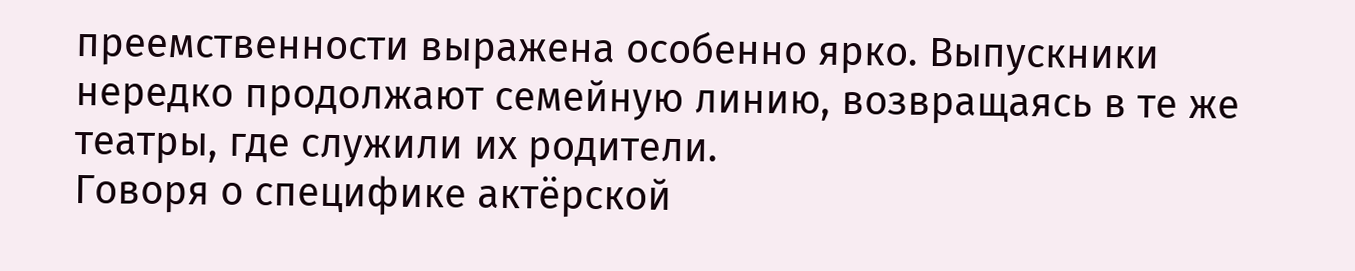преемственности выражена особенно ярко. Выпускники нередко продолжают семейную линию, возвращаясь в те же театры, где служили их родители.
Говоря о специфике актёрской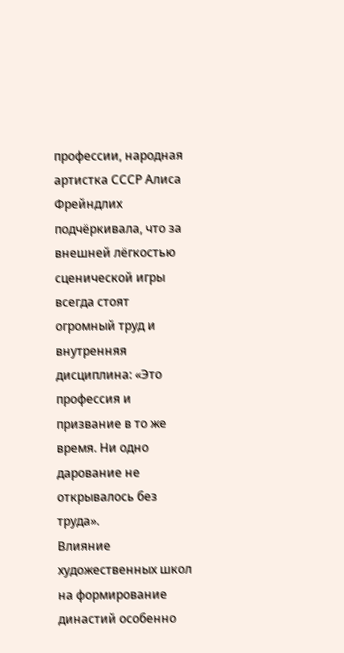профессии, народная артистка СССР Алиса Фрейндлих подчёркивала, что за внешней лёгкостью сценической игры всегда стоят огромный труд и внутренняя дисциплина: «Это профессия и призвание в то же время. Ни одно дарование не открывалось без труда».
Влияние художественных школ на формирование династий особенно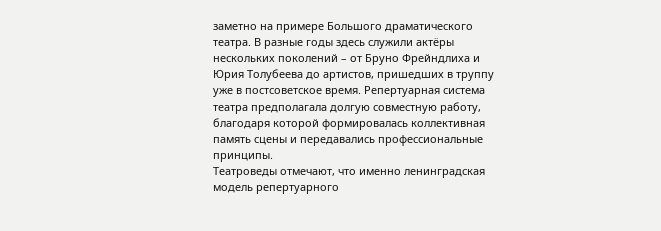заметно на примере Большого драматического театра. В разные годы здесь служили актёры нескольких поколений – от Бруно Фрейндлиха и Юрия Толубеева до артистов, пришедших в труппу уже в постсоветское время. Репертуарная система театра предполагала долгую совместную работу, благодаря которой формировалась коллективная память сцены и передавались профессиональные принципы.
Театроведы отмечают, что именно ленинградская модель репертуарного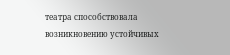театра способствовала возникновению устойчивых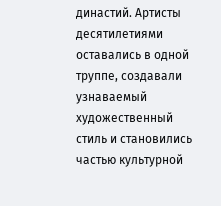династий. Артисты десятилетиями оставались в одной труппе, создавали узнаваемый художественный стиль и становились частью культурной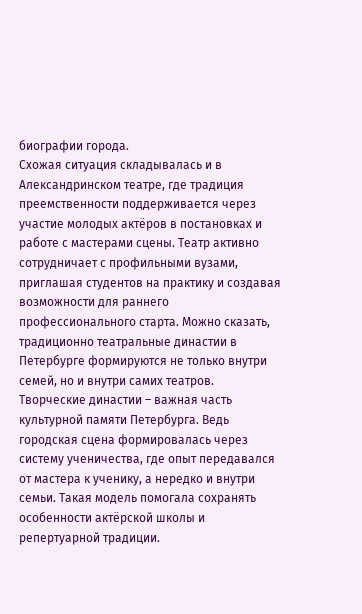биографии города.
Схожая ситуация складывалась и в Александринском театре, где традиция преемственности поддерживается через участие молодых актёров в постановках и работе с мастерами сцены. Театр активно сотрудничает с профильными вузами, приглашая студентов на практику и создавая возможности для раннего профессионального старта. Можно сказать, традиционно театральные династии в Петербурге формируются не только внутри семей, но и внутри самих театров.
Творческие династии – важная часть культурной памяти Петербурга. Ведь городская сцена формировалась через систему ученичества, где опыт передавался от мастера к ученику, а нередко и внутри семьи. Такая модель помогала сохранять особенности актёрской школы и репертуарной традиции.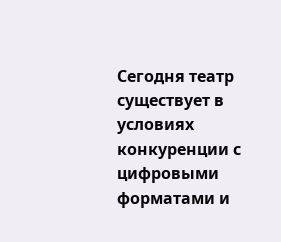Сегодня театр существует в условиях конкуренции с цифровыми форматами и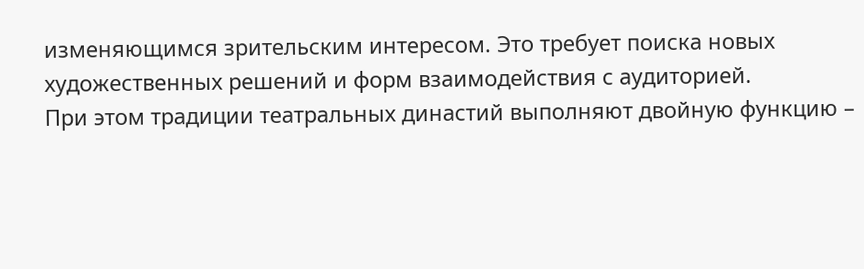изменяющимся зрительским интересом. Это требует поиска новых художественных решений и форм взаимодействия с аудиторией.
При этом традиции театральных династий выполняют двойную функцию –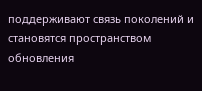поддерживают связь поколений и становятся пространством обновления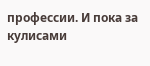профессии. И пока за кулисами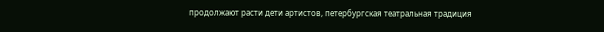продолжают расти дети артистов, петербургская театральная традиция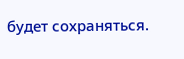будет сохраняться.